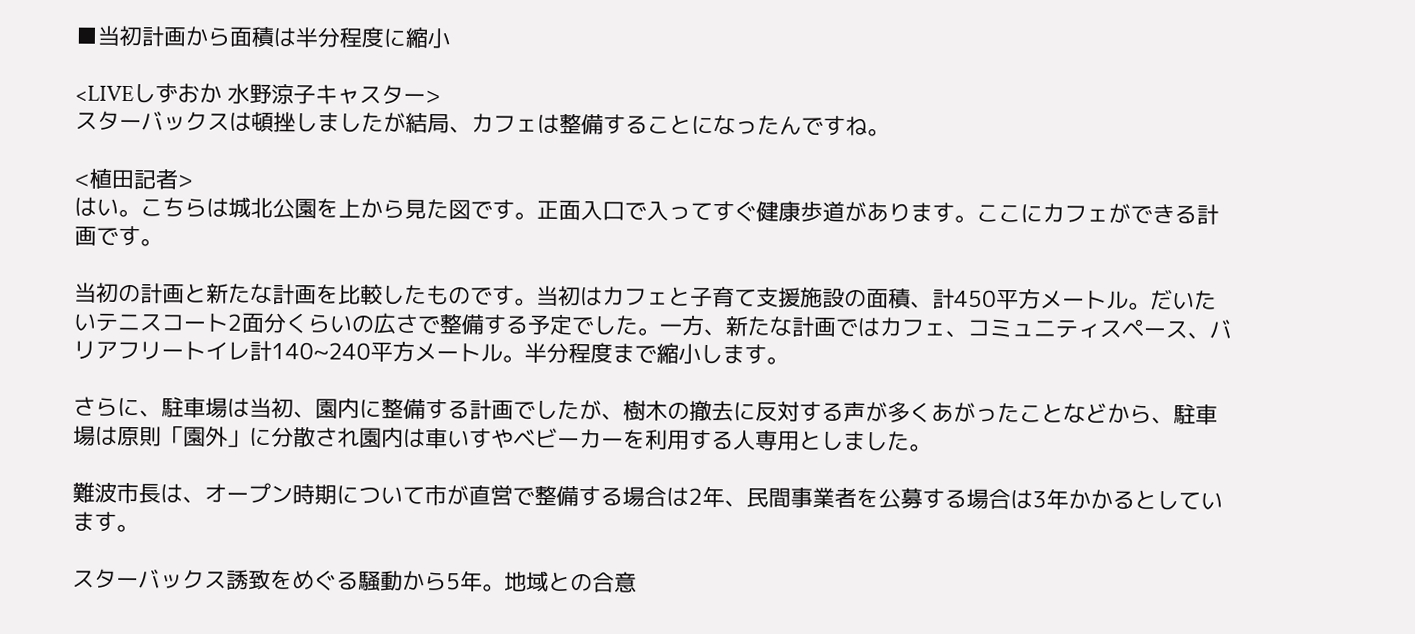■当初計画から面積は半分程度に縮小

<LIVEしずおか 水野涼子キャスター>
スターバックスは頓挫しましたが結局、カフェは整備することになったんですね。

<植田記者>
はい。こちらは城北公園を上から見た図です。正面入口で入ってすぐ健康歩道があります。ここにカフェができる計画です。

当初の計画と新たな計画を比較したものです。当初はカフェと子育て支援施設の面積、計450平方メートル。だいたいテニスコート2面分くらいの広さで整備する予定でした。一方、新たな計画ではカフェ、コミュニティスペース、バリアフリートイレ計140~240平方メートル。半分程度まで縮小します。

さらに、駐車場は当初、園内に整備する計画でしたが、樹木の撤去に反対する声が多くあがったことなどから、駐車場は原則「園外」に分散され園内は車いすやベビーカーを利用する人専用としました。

難波市長は、オープン時期について市が直営で整備する場合は2年、民間事業者を公募する場合は3年かかるとしています。

スターバックス誘致をめぐる騒動から5年。地域との合意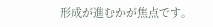形成が進むかが焦点です。